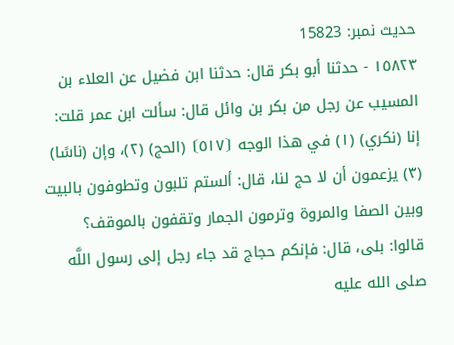حدیث نمبر: 15823
١٥٨٢٣ - حدثنا أبو بكر قال: حدثنا ابن فضيل عن العلاء بن المسيب عن رجل من بكر بن وائل قال: سألت ابن عمر قلت: إنا (نكري) (١) في هذا الوجه ⦗٥١٧⦘ (الحج) (٢)، وإن (ناسًا) (٣) يزعمون أن لا حج لنا، قال: ألستم تلبون وتطوفون بالبيت وبين الصفا والمروة وترمون الجمار وتقفون بالموقف؟ قالوا: بلى، قال: فإنكم حجاج قد جاء رجل إلى رسول اللَّه صلى الله عليه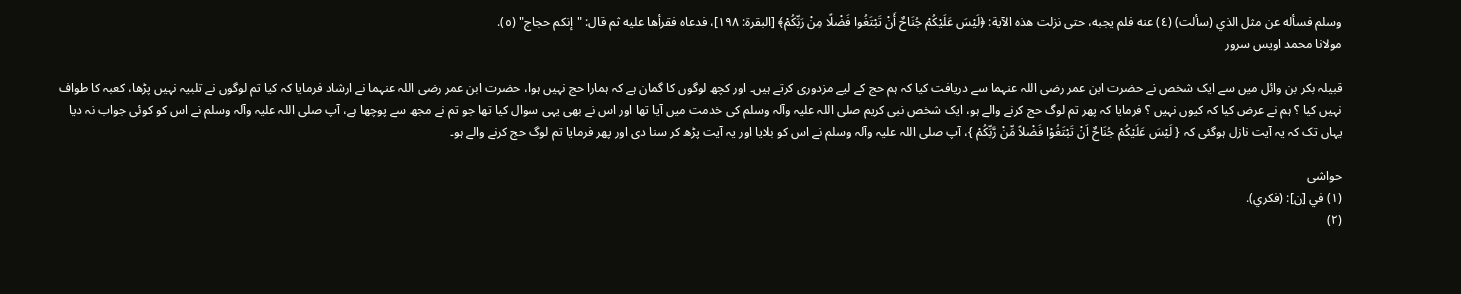وسلم فسأله عن مثل الذي (سألت) (٤) عنه فلم يجبه، حتى نزلت هذه الآية: ﴿لَيْسَ عَلَيْكُمْ جُنَاحٌ أَنْ تَبْتَغُوا فَضْلًا مِنْ رَبِّكُمْ﴾ [البقرة: ١٩٨]، فدعاه فقرأها عليه ثم قال: "إنكم حجاج" (٥).
مولانا محمد اویس سرور

قبیلہ بکر بن وائل میں سے ایک شخص نے حضرت ابن عمر رضی اللہ عنہما سے دریافت کیا کہ ہم حج کے لیے مزدوری کرتے ہیں۔ اور کچھ لوگوں کا گمان ہے کہ ہمارا حج نہیں ہوا، حضرت ابن عمر رضی اللہ عنہما نے ارشاد فرمایا کہ کیا تم لوگوں نے تلبیہ نہیں پڑھا، کعبہ کا طواف نہیں کیا ؟ ہم نے عرض کیا کہ کیوں نہیں ؟ فرمایا کہ پھر تم لوگ حج کرنے والے ہو، ایک شخص نبی کریم صلی اللہ علیہ وآلہ وسلم کی خدمت میں آیا تھا اور اس نے بھی یہی سوال کیا تھا جو تم نے مجھ سے پوچھا ہے، آپ صلی اللہ علیہ وآلہ وسلم نے اس کو کوئی جواب نہ دیا یہاں تک کہ یہ آیت نازل ہوگئی کہ { لَیْسَ عَلَیْکُمْ جُنَاحٌ اَنْ تَبْتَغُوْا فَضْلاً مِّنْ رَّبِّکُمْ }، آپ صلی اللہ علیہ وآلہ وسلم نے اس کو بلایا اور یہ آیت پڑھ کر سنا دی اور پھر فرمایا تم لوگ حج کرنے والے ہو۔

حواشی
(١) في [ن]: (فكري).
(٢)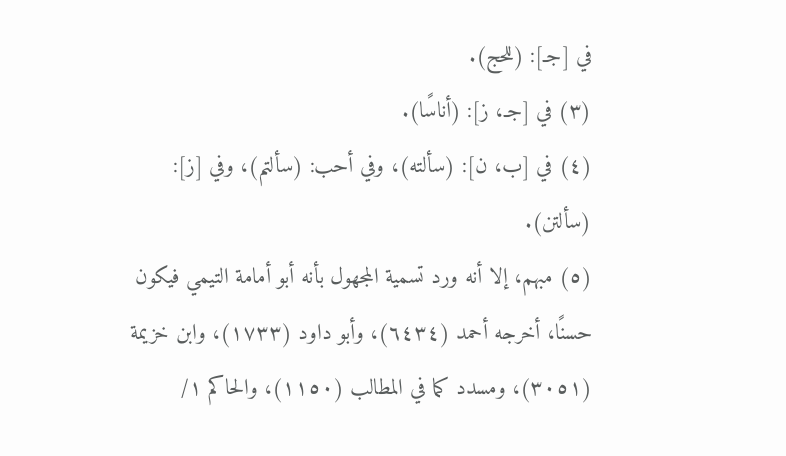في [جـ]: (للحج).
(٣) في [جـ، ز]: (أناسًا).
(٤) في [ب، ن]: (سألته)، وفي أحب: (سألتم)، وفي [ز]: (سألتن).
(٥) مبهم، إلا أنه ورد تسمية المجهول بأنه أبو أمامة التيمي فيكون حسنًا، أخرجه أحمد (٦٤٣٤)، وأبو داود (١٧٣٣)، وابن خزيمة (٣٠٥١)، ومسدد كما في المطالب (١١٥٠)، والحاكم ١/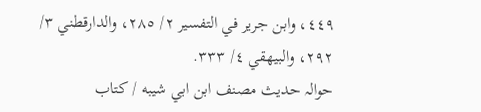٤٤٩، وابن جرير في التفسير ٢/ ٢٨٥، والدارقطني ٣/ ٢٩٢، والبيهقي ٤/ ٣٣٣.
حوالہ حدیث مصنف ابن ابي شيبه / كتاب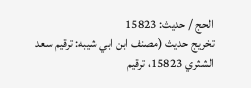الحج / حدیث: 15823
تخریج حدیث (مصنف ابن ابي شيبه: ترقيم سعد الشثري 15823، ترقيم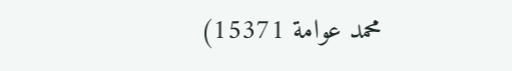محمد عوامة 15371)